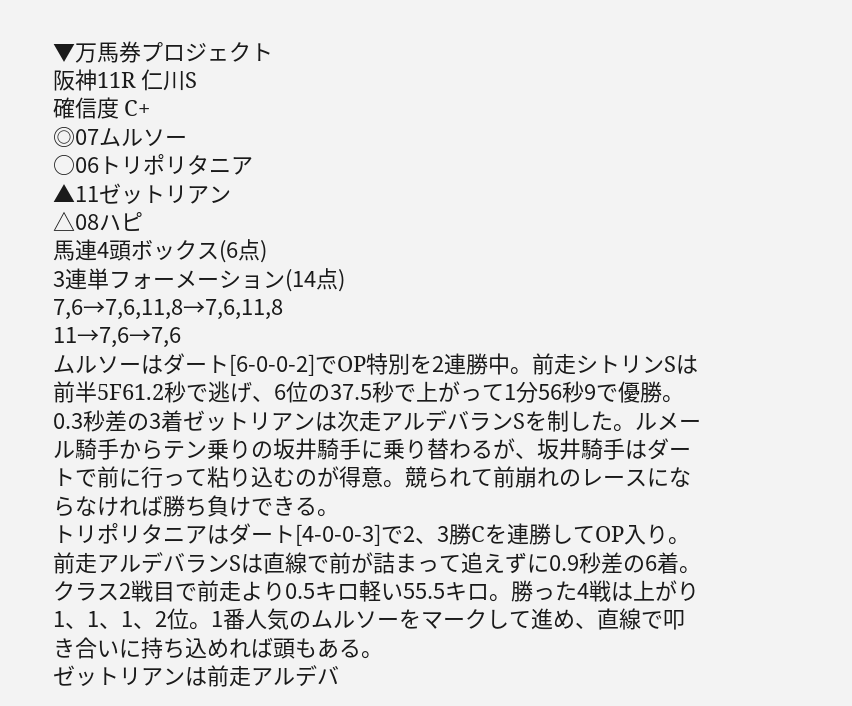▼万馬券プロジェクト
阪神11R 仁川S
確信度 C+
◎07ムルソー
○06トリポリタニア
▲11ゼットリアン
△08ハピ
馬連4頭ボックス(6点)
3連単フォーメーション(14点)
7,6→7,6,11,8→7,6,11,8
11→7,6→7,6
ムルソーはダート[6-0-0-2]でOP特別を2連勝中。前走シトリンSは前半5F61.2秒で逃げ、6位の37.5秒で上がって1分56秒9で優勝。0.3秒差の3着ゼットリアンは次走アルデバランSを制した。ルメール騎手からテン乗りの坂井騎手に乗り替わるが、坂井騎手はダートで前に行って粘り込むのが得意。競られて前崩れのレースにならなければ勝ち負けできる。
トリポリタニアはダート[4-0-0-3]で2、3勝Cを連勝してOP入り。前走アルデバランSは直線で前が詰まって追えずに0.9秒差の6着。クラス2戦目で前走より0.5キロ軽い55.5キロ。勝った4戦は上がり1、1、1、2位。1番人気のムルソーをマークして進め、直線で叩き合いに持ち込めれば頭もある。
ゼットリアンは前走アルデバ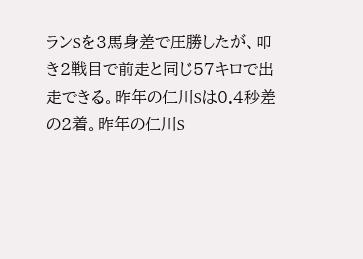ランSを3馬身差で圧勝したが、叩き2戦目で前走と同じ57キロで出走できる。昨年の仁川Sは0.4秒差の2着。昨年の仁川S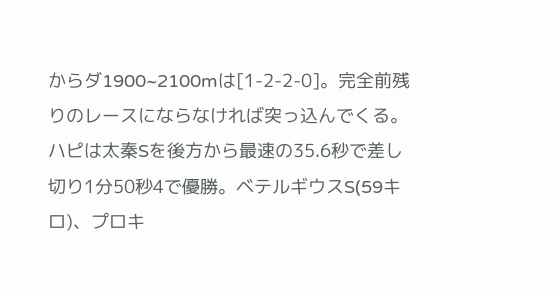からダ1900~2100mは[1-2-2-0]。完全前残りのレースにならなければ突っ込んでくる。
ハピは太秦Sを後方から最速の35.6秒で差し切り1分50秒4で優勝。ベテルギウスS(59キロ)、プロキ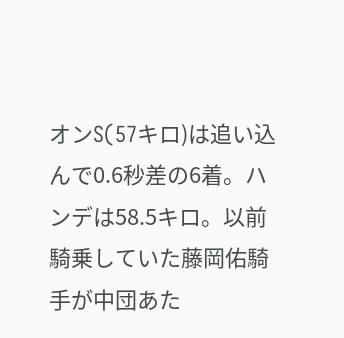オンS(57キロ)は追い込んで0.6秒差の6着。ハンデは58.5キロ。以前騎乗していた藤岡佑騎手が中団あた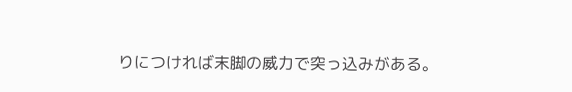りにつければ末脚の威力で突っ込みがある。